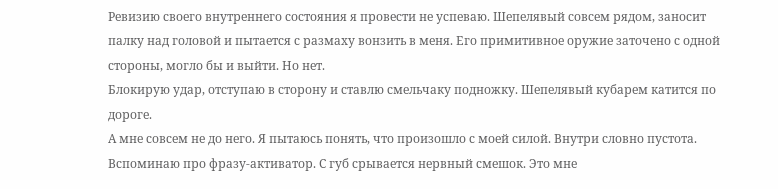Ревизию своего внутреннего состояния я провести не успеваю. Шепелявый совсем рядом, заносит палку над головой и пытается с размаху вонзить в меня. Его примитивное оружие заточено с одной стороны, могло бы и выйти. Но нет.
Блокирую удар, отступаю в сторону и ставлю смельчаку подножку. Шепелявый кубарем катится по дороге.
А мне совсем не до него. Я пытаюсь понять, что произошло с моей силой. Внутри словно пустота.
Вспоминаю про фразу-активатор. С губ срывается нервный смешок. Это мне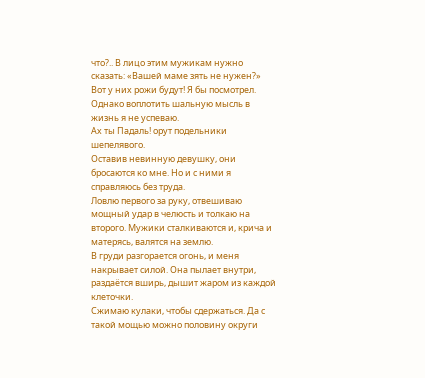что?.. В лицо этим мужикам нужно сказать: «Вашей маме зять не нужен?» Вот у них рожи будут! Я бы посмотрел. Однако воплотить шальную мысль в жизнь я не успеваю.
Ах ты Падаль! орут подельники шепелявого.
Оставив невинную девушку, они бросаются ко мне. Но и с ними я справляюсь без труда.
Ловлю первого за руку, отвешиваю мощный удар в челюсть и толкаю на второго. Мужики сталкиваются и, крича и матерясь, валятся на землю.
В груди разгорается огонь, и меня накрывает силой. Она пылает внутри, раздаётся вширь, дышит жаром из каждой клеточки.
Сжимаю кулаки, чтобы сдержаться. Да с такой мощью можно половину округи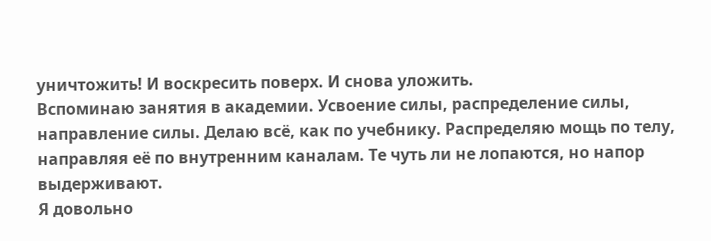уничтожить! И воскресить поверх. И снова уложить.
Вспоминаю занятия в академии. Усвоение силы, распределение силы, направление силы. Делаю всё, как по учебнику. Распределяю мощь по телу, направляя её по внутренним каналам. Те чуть ли не лопаются, но напор выдерживают.
Я довольно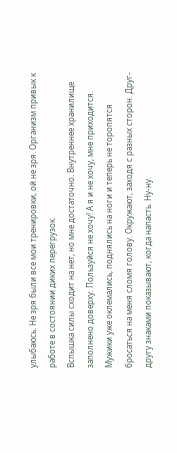улыбаюсь. Не зря были все мои тренировки, ой не зря. Организм привык к работе в состоянии диких перегрузок.
Вспышка силы сходит на нет, но мне достаточно. Внутреннее хранилище заполнено доверху. Пользуйся не хочу! А я и не хочу, мне приходится. Мужики уже оклемались, поднялись на ноги и теперь не торопятся бросаться на меня сломя голову. Окружают, заходя с разных сторон. Друг-другу знаками показывают, когда напасть. Ну-ну.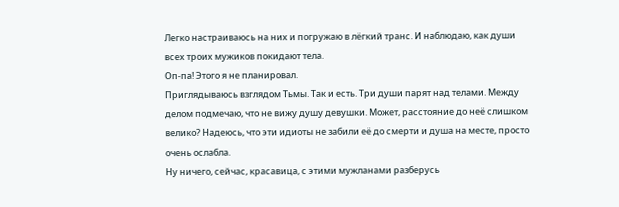Легко настраиваюсь на них и погружаю в лёгкий транс. И наблюдаю, как души всех троих мужиков покидают тела.
Оп-па! Этого я не планировал.
Приглядываюсь взглядом Тьмы. Так и есть. Три души парят над телами. Между делом подмечаю, что не вижу душу девушки. Может, расстояние до неё слишком велико? Надеюсь, что эти идиоты не забили её до смерти и душа на месте, просто очень ослабла.
Ну ничего, сейчас, красавица, с этими мужланами разберусь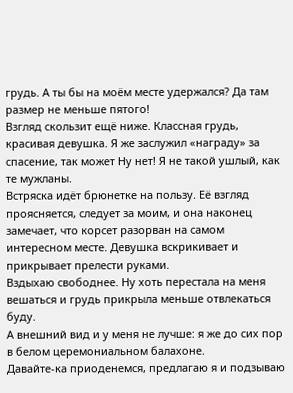грудь. А ты бы на моём месте удержался? Да там размер не меньше пятого!
Взгляд скользит ещё ниже. Классная грудь, красивая девушка. Я же заслужил «награду» за спасение, так может Ну нет! Я не такой ушлый, как те мужланы.
Встряска идёт брюнетке на пользу. Её взгляд проясняется, следует за моим, и она наконец замечает, что корсет разорван на самом интересном месте. Девушка вскрикивает и прикрывает прелести руками.
Вздыхаю свободнее. Ну хоть перестала на меня вешаться и грудь прикрыла меньше отвлекаться буду.
А внешний вид и у меня не лучше: я же до сих пор в белом церемониальном балахоне.
Давайте-ка приоденемся, предлагаю я и подзываю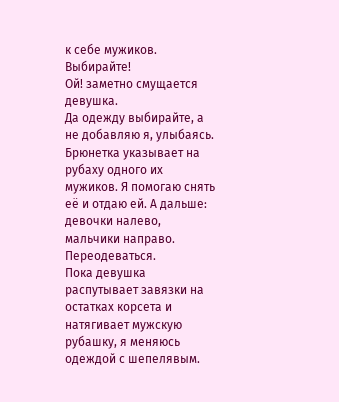к себе мужиков. Выбирайте!
Ой! заметно смущается девушка.
Да одежду выбирайте, а не добавляю я, улыбаясь.
Брюнетка указывает на рубаху одного их мужиков. Я помогаю снять её и отдаю ей. А дальше: девочки налево, мальчики направо. Переодеваться.
Пока девушка распутывает завязки на остатках корсета и натягивает мужскую рубашку, я меняюсь одеждой с шепелявым.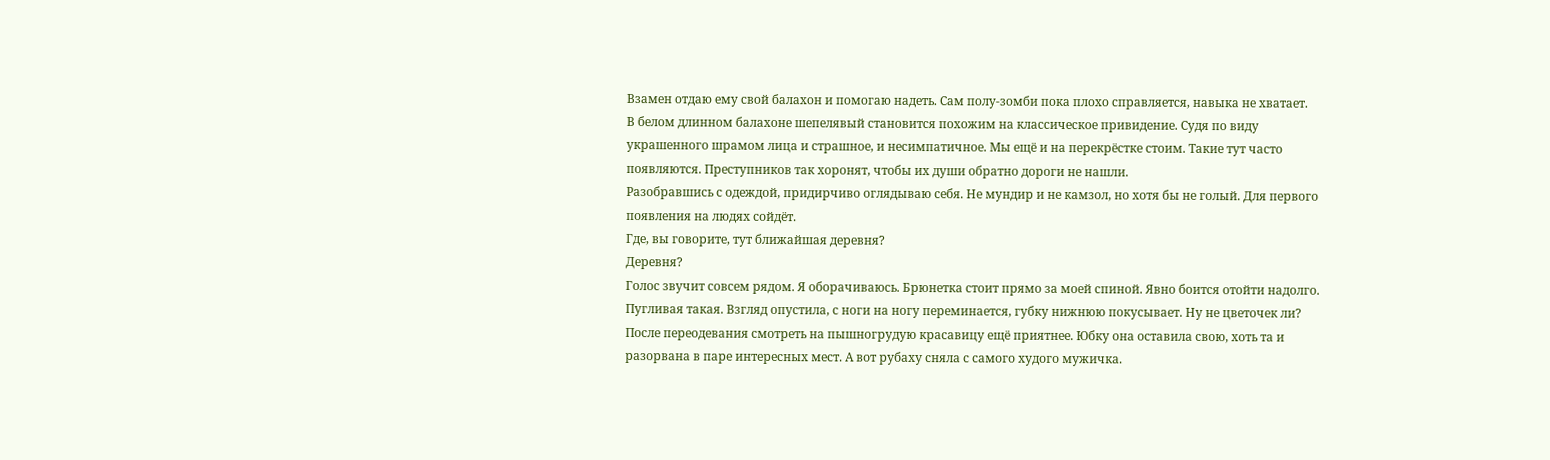Взамен отдаю ему свой балахон и помогаю надеть. Сам полу-зомби пока плохо справляется, навыка не хватает.
В белом длинном балахоне шепелявый становится похожим на классическое привидение. Судя по виду украшенного шрамом лица и страшное, и несимпатичное. Мы ещё и на перекрёстке стоим. Такие тут часто появляются. Преступников так хоронят, чтобы их души обратно дороги не нашли.
Разобравшись с одеждой, придирчиво оглядываю себя. Не мундир и не камзол, но хотя бы не голый. Для первого появления на людях сойдёт.
Где, вы говорите, тут ближайшая деревня?
Деревня?
Голос звучит совсем рядом. Я оборачиваюсь. Брюнетка стоит прямо за моей спиной. Явно боится отойти надолго. Пугливая такая. Взгляд опустила, с ноги на ногу переминается, губку нижнюю покусывает. Ну не цветочек ли?
После переодевания смотреть на пышногрудую красавицу ещё приятнее. Юбку она оставила свою, хоть та и разорвана в паре интересных мест. А вот рубаху сняла с самого худого мужичка.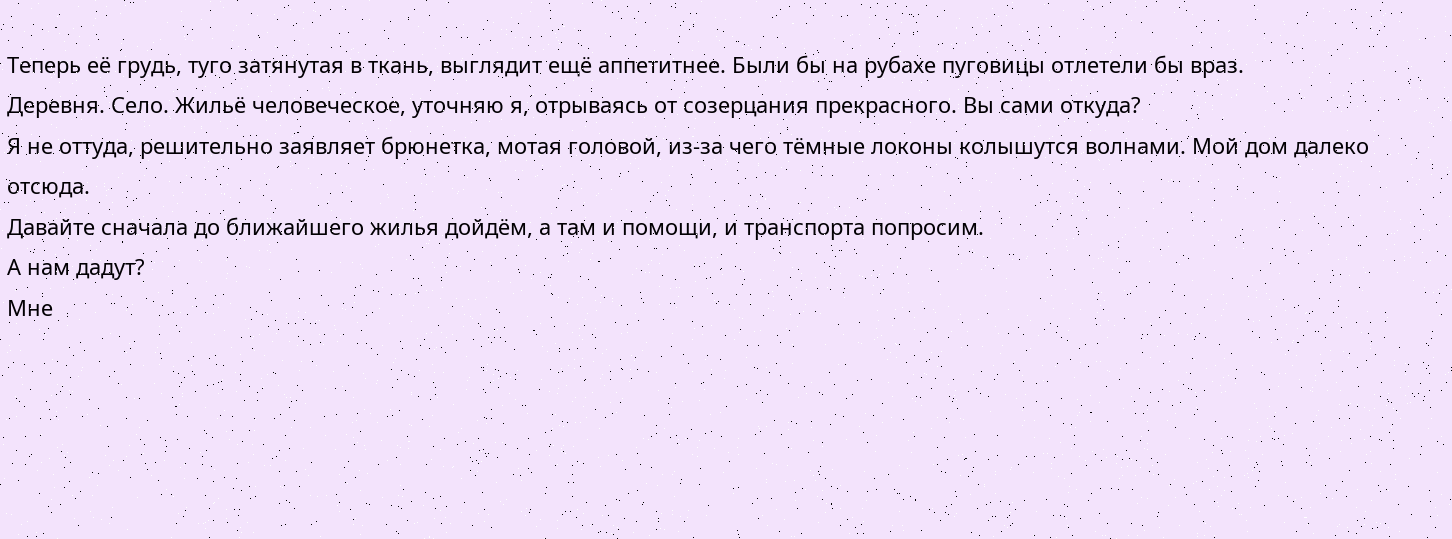Теперь её грудь, туго затянутая в ткань, выглядит ещё аппетитнее. Были бы на рубахе пуговицы отлетели бы враз.
Деревня. Село. Жильё человеческое, уточняю я, отрываясь от созерцания прекрасного. Вы сами откуда?
Я не оттуда, решительно заявляет брюнетка, мотая головой, из-за чего тёмные локоны колышутся волнами. Мой дом далеко отсюда.
Давайте сначала до ближайшего жилья дойдём, а там и помощи, и транспорта попросим.
А нам дадут?
Мне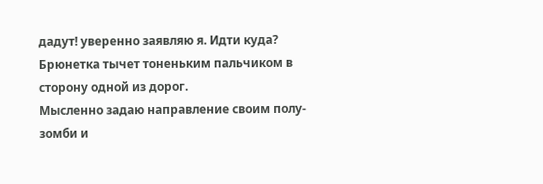дадут! уверенно заявляю я. Идти куда?
Брюнетка тычет тоненьким пальчиком в сторону одной из дорог.
Мысленно задаю направление своим полу-зомби и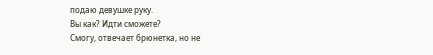подаю девушке руку.
Вы как? Идти сможете?
Смогу, отвечает брюнетка, но не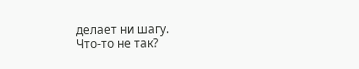делает ни шагу.
Что-то не так?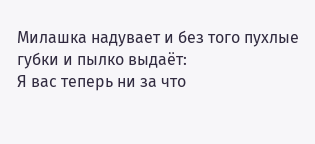Милашка надувает и без того пухлые губки и пылко выдаёт:
Я вас теперь ни за что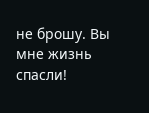не брошу. Вы мне жизнь спасли!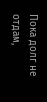Пока долг не отдам,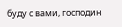буду с вами, господин